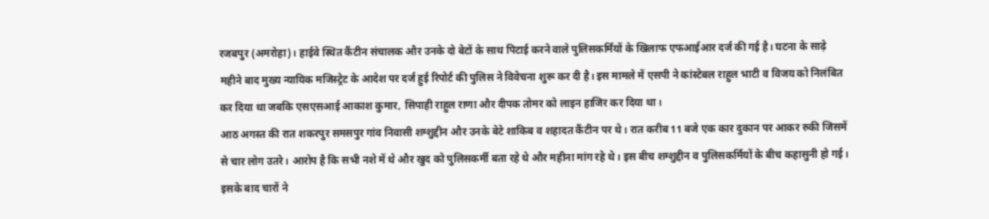रजबपुर (अमरोहा)। हाईवे स्थित कैंटीन संचालक और उनके दो बेटों के साथ पिटाई करने वाले पुलिसकर्मियों के खिलाफ एफआईआर दर्ज की गई है। घटना के साढ़े महीने बाद मुख्य न्यायिक मजिस्ट्रेट के आदेश पर दर्ज हुई रिपोर्ट की पुलिस ने विवेचना शुरू कर दी है। इस मामले में एसपी ने कांस्टेबल राहुल भाटी व विजय को निलंबित कर दिया था जबकि एसएसआई आकाश कुमार, सिपाही राहुल राणा और दीपक तोमर को लाइन हाजिर कर दिया था।
आठ अगस्त की रात शकरपुर समसपुर गांव निवासी शम्शुद्दीन और उनके बेटे शाकिब व शहादत कैंटीन पर थे। रात करीब 11 बजे एक कार दुकान पर आकर रुकी जिसमें से चार लोग उतरे। आरोप है कि सभी नशे में थे और खुद को पुलिसकर्मी बता रहे थे और महीना मांग रहे थे। इस बीच शम्शुद्दीन व पुलिसकर्मियों के बीच कहासुनी हो गई। इसके बाद चारों ने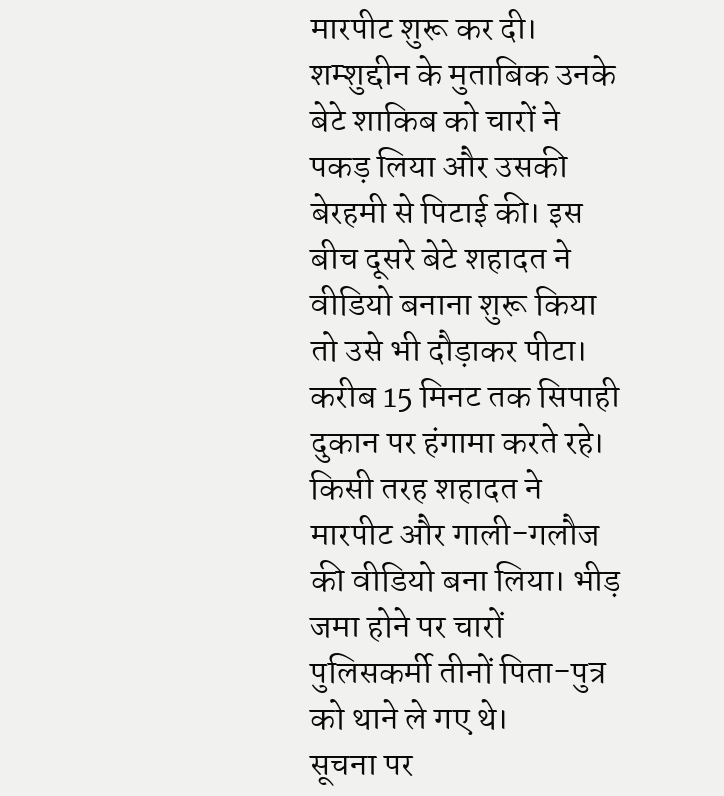मारपीट शुरू कर दी।
शम्शुद्दीन के मुताबिक उनके बेटे शाकिब को चारों ने पकड़ लिया और उसकी बेरहमी से पिटाई की। इस बीच दूसरे बेटे शहादत ने वीडियो बनाना शुरू किया तो उसे भी दौड़ाकर पीटा। करीब 15 मिनट तक सिपाही दुकान पर हंगामा करते रहे। किसी तरह शहादत ने मारपीट और गाली-गलौज की वीडियो बना लिया। भीड़ जमा होने पर चारों पुलिसकर्मी तीनों पिता-पुत्र को थाने ले गए थे।
सूचना पर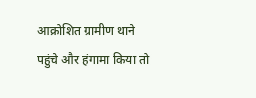आक्रोशित ग्रामीण थाने पहुंचे और हंगामा किया तो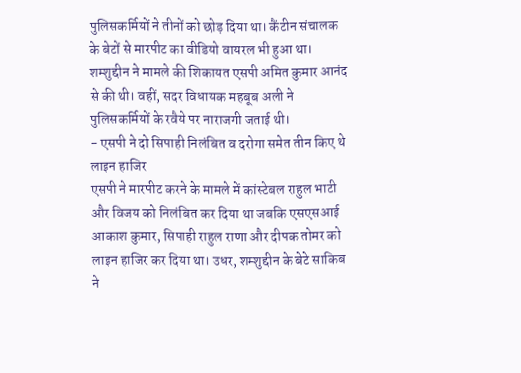पुलिसकर्मियों ने तीनों को छोड़ दिया था। कैंटीन संचालक के बेटों से मारपीट का वीडियो वायरल भी हुआ था। शम्शुद्दीन ने मामले की शिकायत एसपी अमित कुमार आनंद से की थी। वहीं, सदर विधायक महबूब अली ने पुलिसकर्मियों के रवैये पर नाराजगी जताई थी।
- एसपी ने दो सिपाही निलंबित व दरोगा समेत तीन किए थे लाइन हाजिर
एसपी ने मारपीट करने के मामले में कांस्टेबल राहुल भाटी और विजय को निलंबित कर दिया था जबकि एसएसआई आकाश कुमार, सिपाही राहुल राणा और दीपक तोमर को लाइन हाजिर कर दिया था। उधर, शम्शुद्दीन के बेटे साकिब ने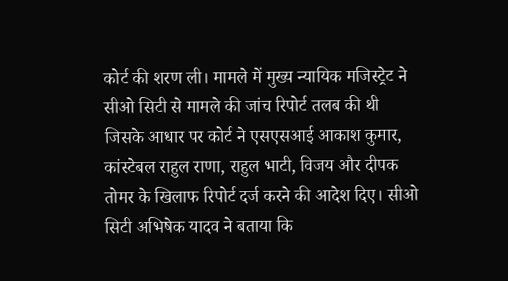कोर्ट की शरण ली। मामले में मुख्य न्यायिक मजिस्ट्रेट ने सीओ सिटी से मामले की जांच रिपोर्ट तलब की थी जिसके आधार पर कोर्ट ने एसएसआई आकाश कुमार, कांस्टेबल राहुल राणा, राहुल भाटी, विजय और दीपक तोमर के खिलाफ रिपोर्ट दर्ज करने की आदेश दिए। सीओ सिटी अभिषेक यादव ने बताया कि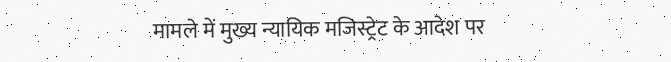मामले में मुख्य न्यायिक मजिस्ट्रेट के आदेश पर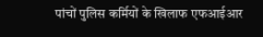पांचों पुलिस कर्मियों के खिलाफ एफआईआर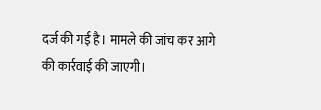दर्ज की गई है। मामले की जांच कर आगे की कार्रवाई की जाएगी।